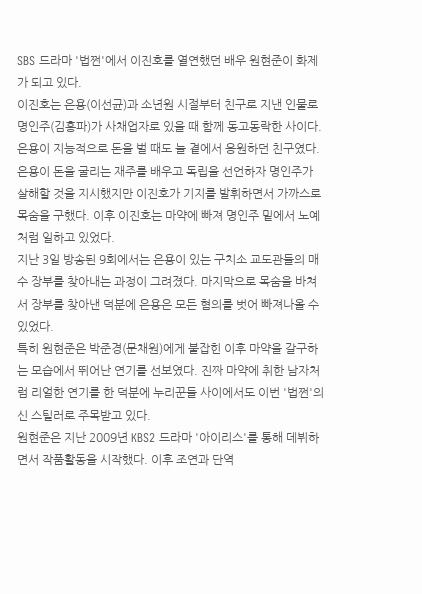SBS 드라마 '법쩐'에서 이진호를 열연했던 배우 원현준이 화제가 되고 있다.
이진호는 은용(이선균)과 소년원 시절부터 친구로 지낸 인물로 명인주(김홍파)가 사채업자로 있을 때 함께 동고동락한 사이다. 은용이 지능적으로 돈을 벌 때도 늘 곁에서 응원하던 친구였다.
은용이 돈을 굴리는 재주를 배우고 독립을 선언하자 명인주가 살해할 것을 지시했지만 이진호가 기지를 발휘하면서 가까스로 목숨을 구했다. 이후 이진호는 마약에 빠져 명인주 밑에서 노예처럼 일하고 있었다.
지난 3일 방송된 9회에서는 은용이 있는 구치소 교도관들의 매수 장부를 찾아내는 과정이 그려졌다. 마지막으로 목숨을 바쳐서 장부를 찾아낸 덕분에 은용은 모든 혐의를 벗어 빠져나올 수 있었다.
특히 원현준은 박준경(문채원)에게 붙잡힌 이후 마약을 갈구하는 모습에서 뛰어난 연기를 선보였다. 진짜 마약에 취한 남자처럼 리얼한 연기를 한 덕분에 누리꾼들 사이에서도 이번 '법쩐'의 신 스틸러로 주목받고 있다.
원현준은 지난 2009년 KBS2 드라마 '아이리스'를 통해 데뷔하면서 작품활동을 시작했다. 이후 조연과 단역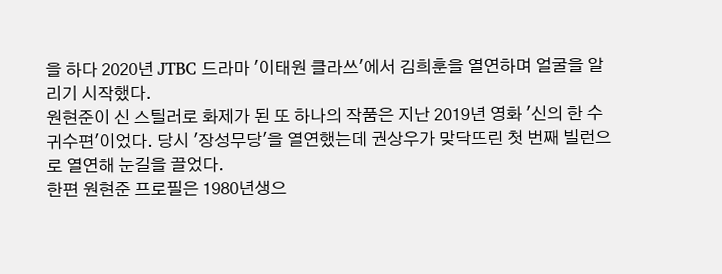을 하다 2020년 JTBC 드라마 '이태원 클라쓰'에서 김희훈을 열연하며 얼굴을 알리기 시작했다.
원현준이 신 스틸러로 화제가 된 또 하나의 작품은 지난 2019년 영화 '신의 한 수 귀수편'이었다. 당시 '장성무당'을 열연했는데 권상우가 맞닥뜨린 첫 번째 빌런으로 열연해 눈길을 끌었다.
한편 원현준 프로필은 1980년생으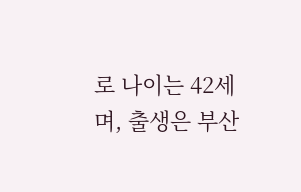로 나이는 42세며, 출생은 부산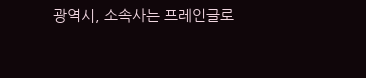광역시, 소속사는 프레인글로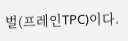벌(프레인TPC)이다.